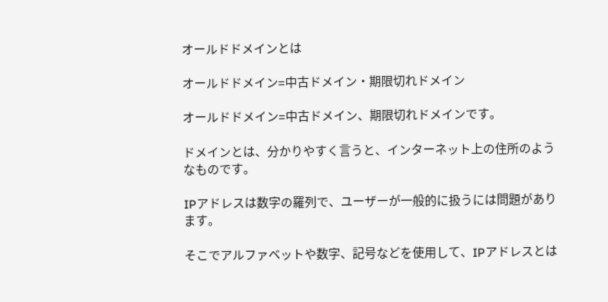オールドドメインとは

オールドドメイン=中古ドメイン・期限切れドメイン

オールドドメイン=中古ドメイン、期限切れドメインです。

ドメインとは、分かりやすく言うと、インターネット上の住所のようなものです。

IPアドレスは数字の羅列で、ユーザーが一般的に扱うには問題があります。

そこでアルファベットや数字、記号などを使用して、IPアドレスとは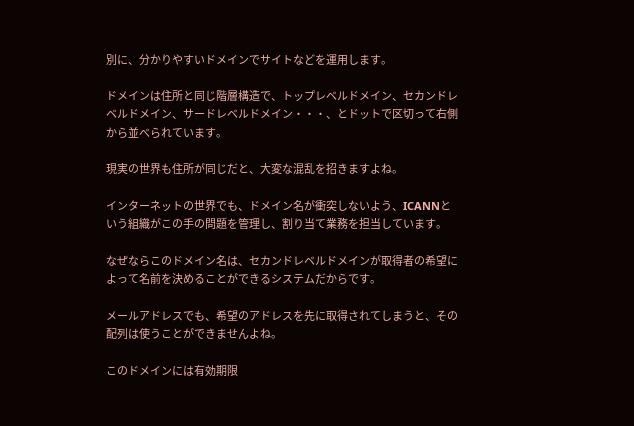別に、分かりやすいドメインでサイトなどを運用します。

ドメインは住所と同じ階層構造で、トップレベルドメイン、セカンドレベルドメイン、サードレベルドメイン・・・、とドットで区切って右側から並べられています。

現実の世界も住所が同じだと、大変な混乱を招きますよね。

インターネットの世界でも、ドメイン名が衝突しないよう、ICANNという組織がこの手の問題を管理し、割り当て業務を担当しています。

なぜならこのドメイン名は、セカンドレベルドメインが取得者の希望によって名前を決めることができるシステムだからです。

メールアドレスでも、希望のアドレスを先に取得されてしまうと、その配列は使うことができませんよね。

このドメインには有効期限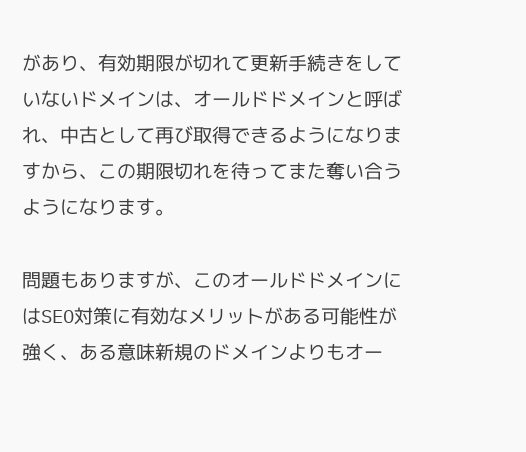があり、有効期限が切れて更新手続きをしていないドメインは、オールドドメインと呼ばれ、中古として再び取得できるようになりますから、この期限切れを待ってまた奪い合うようになります。

問題もありますが、このオールドドメインにはSEO対策に有効なメリットがある可能性が強く、ある意味新規のドメインよりもオー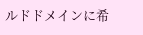ルドドメインに希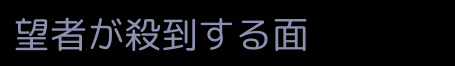望者が殺到する面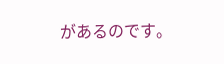があるのです。